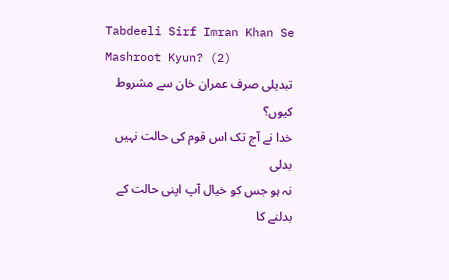Tabdeeli Sirf Imran Khan Se Mashroot Kyun? (2)
تبدیلی صرف عمران خان سے مشروط کیوں؟
خدا نے آج تک اس قوم کی حالت نہیں بدلی
نہ ہو جس کو خیال آپ اپنی حالت کے بدلنے کا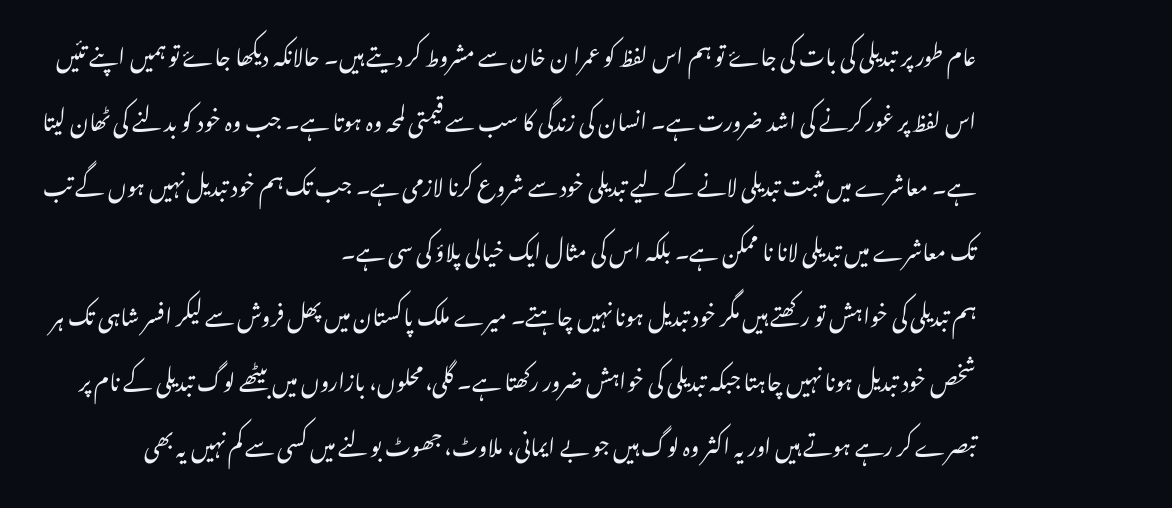عام طور پر تبدیلی کی بات کی جاۓ تو ہم اس لفظ کو عمرا ن خان سے مشروط کر دیتے ہیں۔ حالانکہ دیکھا جاۓ تو ہمیں اپنے تئیں اس لفظ پر غور کرنے کی اشد ضرورت ہے۔ انسان کی زندگی کا سب سے قیمتی لمحہ وہ ہوتا ہے۔ جب وہ خود کو بدلنے کی ٹھان لیتا ہے۔ معاشرے میں مثبت تبدیلی لانے کے لیے تبدیلی خود سے شروع کرنا لازمی ہے۔ جب تک ہم خود تبدیل نہیں ہوں گے تب تک معاشرے میں تبدیلی لانا نا ممکن ہے۔ بلکہ اس کی مثال ایک خیالی پلاؤ کی سی ہے۔
ہم تبدیلی کی خواہش تو رکھتے ہیں مگر خود تبدیل ہونا نہیں چاہتے۔ میرے ملک پاکستان میں پھل فروش سے لیکر افسر شاہی تک ہر شخص خود تبدیل ہونا نہیں چاہتا جبکہ تبدیلی کی خواہش ضرور رکھتا ہے۔ گلی، محلوں، بازاروں میں بیٹھے لوگ تبدیلی کے نام پر تبصرے کر رہے ہوتے ہیں اور یہ اکثر وہ لوگ ہیں جو بے ایمانی، ملاوٹ، جھوٹ بولنے میں کسی سے کم نہیں یہ بھی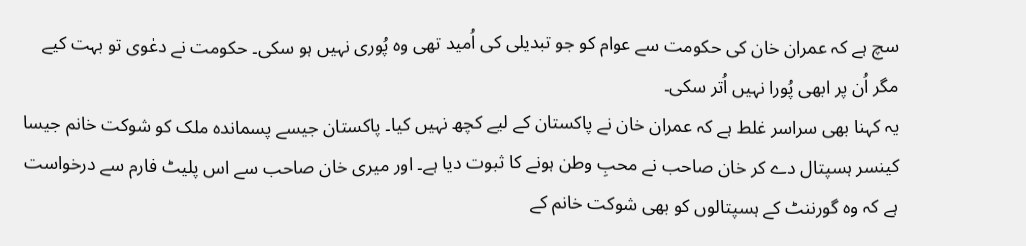سچ ہے کہ عمران خان کی حکومت سے عوام کو جو تبدیلی کی اُمید تھی وہ پُوری نہیں ہو سکی۔ حکومت نے دعٰوی تو بہت کیے مگر اُن پر ابھی پُورا نہیں اُتر سکی۔
یہ کہنا بھی سراسر غلط ہے کہ عمران خان نے پاکستان کے لیے کچھ نہیں کیا۔ پاکستان جیسے پسماندہ ملک کو شوکت خانم جیسا کینسر ہسپتال دے کر خان صاحب نے محبِ وطن ہونے کا ثبوت دیا ہے۔ اور میری خان صاحب سے اس پلیٹ فارم سے درخواست ہے کہ وہ گورننٹ کے ہسپتالوں کو بھی شوکت خانم کے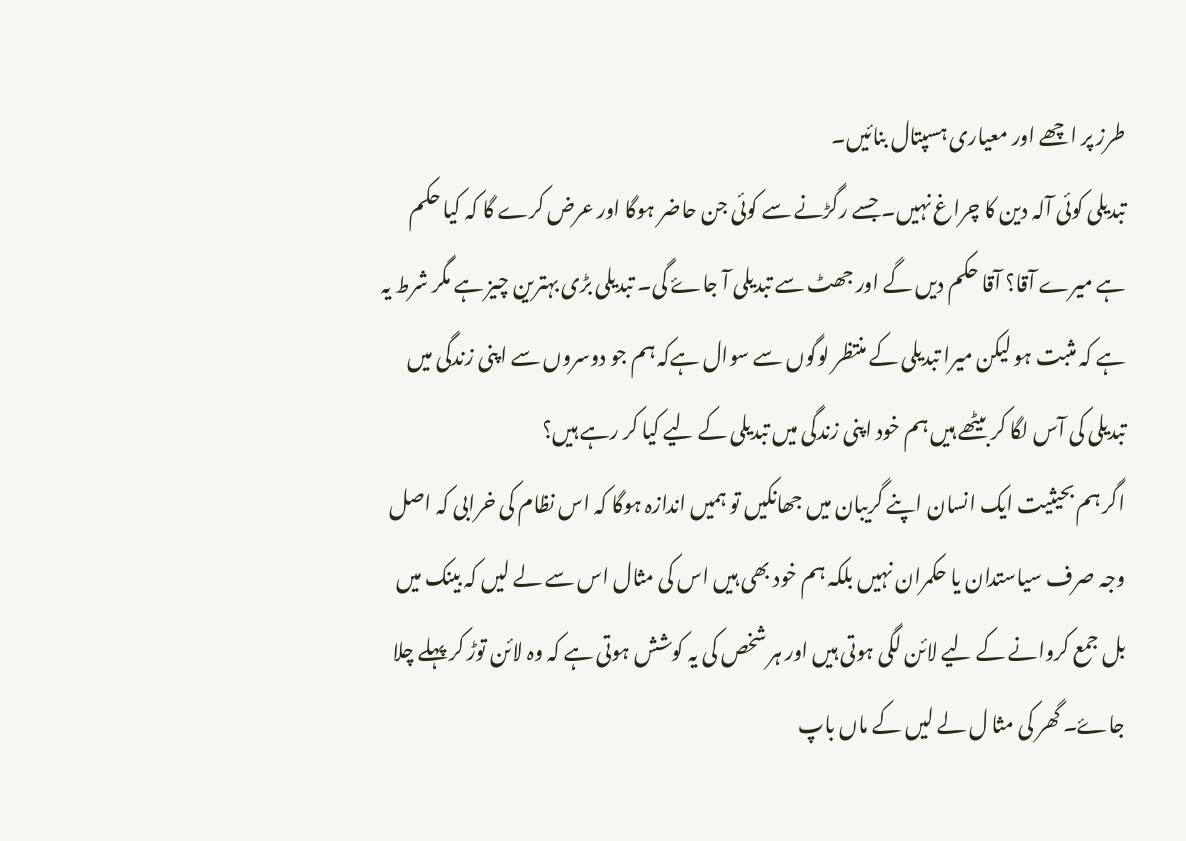طرز پر اچھے اور معیاری ہسپتال بنائیں۔
تبدیلی کوئی آلہ دین کا چراغ نہیں۔ جسے رگڑنے سے کوئی جن حاضر ہوگا اور عرض کرے گا کہ کیا حکم ہے میرے آقا؟ آقا حکم دیں گے اور جھٹ سے تبدیلی آ جاۓ گی۔ تبدیلی بڑی بہترین چیز ہے مگر شرط یہ ہے کہ مثبت ہو لیکن میرا تبدیلی کے منتظر لوگوں سے سوال ہےکہ ہم جو دوسروں سے اپنی زندگی میں تبدیلی کی آس لگا کر بیٹھے ہیں ہم خود اپنی زندگی میں تبدیلی کے لیے کیا کر رہے ہیں؟
اگر ہم بحیثیت ایک انسان اپنے گریبان میں جھانکیں تو ہمیں اندازہ ہوگا کہ اس نظام کی خرابی کہ اصل وجہ صرف سیاستدان یا حکمران نہیں بلکہ ہم خود بھی ہیں اس کی مثال اس سے لے لیں کہ بینک میں بل جمع کروانے کے لیے لائن لگی ہوتی ہیں اور ہر شخص کی یہ کوشش ہوتی ہے کہ وہ لائن توڑ کر پہلے چلا جاۓ۔ گھر کی مثا ل لے لیں کے ماں باپ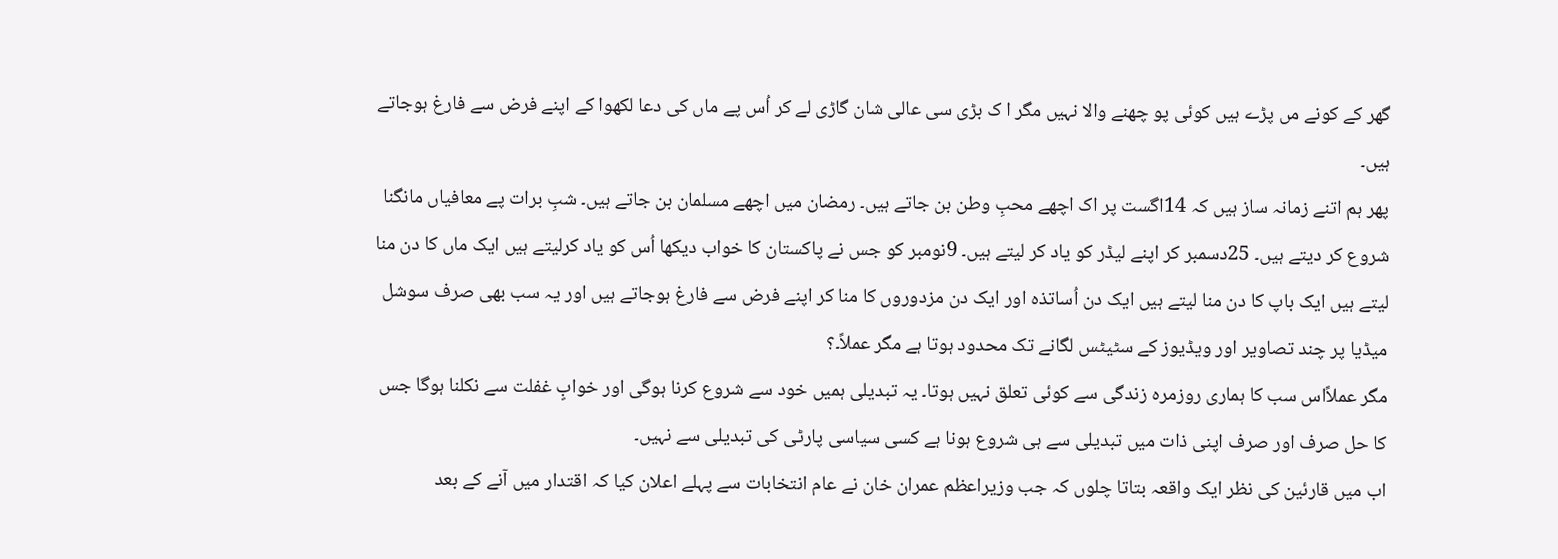گھر کے کونے مں پڑے ہیں کوئی پو چھنے والا نہیں مگر ا ک بڑی سی عالی شان گاڑی لے کر اُس پے ماں کی دعا لکھوا کے اپنے فرض سے فارغ ہوجاتے ہیں۔
پھر ہم اتنے زمانہ ساز ہیں کہ 14اگست پر اک اچھے محبِ وطن بن جاتے ہیں۔ رمضان میں اچھے مسلمان بن جاتے ہیں۔ شبِ برات پے معافیاں مانگنا شروع کر دیتے ہیں۔ 25دسمبر کر اپنے لیڈر کو یاد کر لیتے ہیں۔ 9نومبر کو جس نے پاکستان کا خواب دیکھا اُس کو یاد کرلیتے ہیں ایک ماں کا دن منا لیتے ہیں ایک باپ کا دن منا لیتے ہیں ایک دن اُساتذہ اور ایک دن مزدوروں کا منا کر اپنے فرض سے فارغ ہوجاتے ہیں اور یہ سب بھی صرف سوشل میڈیا پر چند تصاویر اور ویڈیوز کے سٹیٹس لگانے تک محدود ہوتا ہے مگر عملاً۔؟
مگر عملاًاس سب کا ہماری روزمرہ زندگی سے کوئی تعلق نہیں ہوتا۔ یہ تبدیلی ہمیں خود سے شروع کرنا ہوگی اور خوابٍ غفلت سے نکلنا ہوگا جس کا حل صرف اور صرف اپنی ذات میں تبدیلی سے ہی شروع ہونا ہے کسی سیاسی پارٹی کی تبدیلی سے نہیں۔
اب میں قارئین کی نظر ایک واقعہ بتاتا چلوں کہ جب وزیراعظم عمران خان نے عام انتخابات سے پہلے اعلان کیا کہ اقتدار میں آنے کے بعد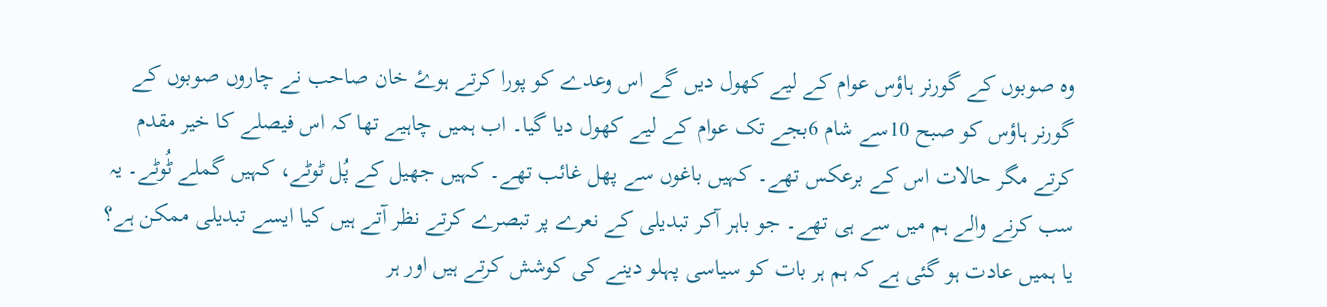وہ صوبوں کے گورنر ہاؤس عوام کے لیے کھول دیں گے اس وعدے کو پورا کرتے ہوۓ خان صاحب نے چاروں صوبوں کے گورنر ہاؤس کو صبح 10سے شام 6بجے تک عوام کے لیے کھول دیا گیا۔ اب ہمیں چاہیے تھا کہ اس فیصلے کا خیر مقدم کرتے مگر حالات اس کے برعکس تھے۔ کہیں باغوں سے پھل غائب تھے۔ کہیں جھیل کے پُل ٹوٹے، کہیں گملے ٹُوٹے۔ یہ سب کرنے والے ہم میں سے ہی تھے۔ جو باہر آکر تبدیلی کے نعرے پر تبصرے کرتے نظر آتے ہیں کیا ایسے تبدیلی ممکن ہے؟
یا ہمیں عادت ہو گئی ہے کہ ہم ہر بات کو سیاسی پہلو دینے کی کوشش کرتے ہیں اور ہر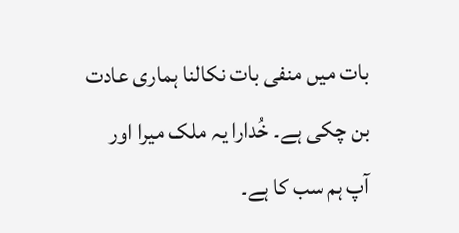بات میں منفی بات نکالنا ہماری عادت بن چکی ہے۔ خُدارا یہ ملک میرا اور آپ ہم سب کا ہے۔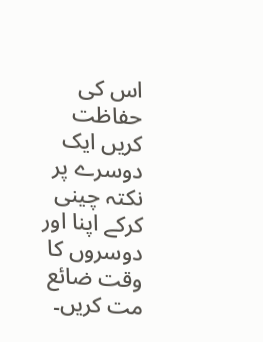اس کی حفاظت کریں ایک دوسرے پر نکتہ چینی کرکے اپنا اور دوسروں کا وقت ضائع مت کریں۔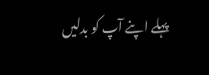پہلے اپنے آپ کو بدلیں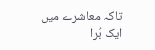تاکہ معاشرے میں ایک بُرا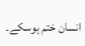انسان ختم ہوسکے۔